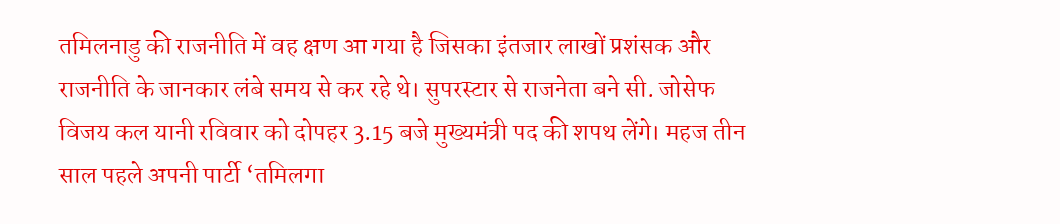तमिलनाडु की राजनीति में वह क्षण आ गया है जिसका इंतजार लाखों प्रशंसक और राजनीति के जानकार लंबे समय से कर रहे थे। सुपरस्टार से राजनेता बने सी. जोसेफ विजय कल यानी रविवार को दोपहर 3.15 बजे मुख्यमंत्री पद की शपथ लेंगे। महज तीन साल पहले अपनी पार्टी ‘तमिलगा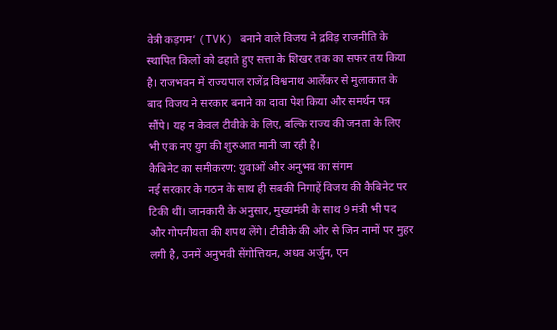वेत्री कड़गम’ (TVK) बनाने वाले विजय ने द्रविड़ राजनीति के स्थापित किलों को ढहाते हुए सत्ता के शिखर तक का सफर तय किया है। राजभवन में राज्यपाल राजेंद्र विश्वनाथ आर्लेकर से मुलाकात के बाद विजय ने सरकार बनाने का दावा पेश किया और समर्थन पत्र सौंपे। यह न केवल टीवीके के लिए, बल्कि राज्य की जनता के लिए भी एक नए युग की शुरुआत मानी जा रही है।
कैबिनेट का समीकरण: युवाओं और अनुभव का संगम
नई सरकार के गठन के साथ ही सबकी निगाहें विजय की कैबिनेट पर टिकी थीं। जानकारी के अनुसार, मुख्यमंत्री के साथ 9 मंत्री भी पद और गोपनीयता की शपथ लेंगे। टीवीके की ओर से जिन नामों पर मुहर लगी है, उनमें अनुभवी सेंगोत्तियन, अधव अर्जुन, एन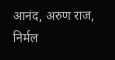आनंद, अरुण राज, निर्मल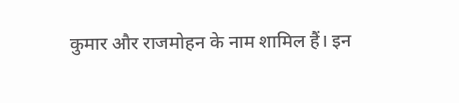कुमार और राजमोहन के नाम शामिल हैं। इन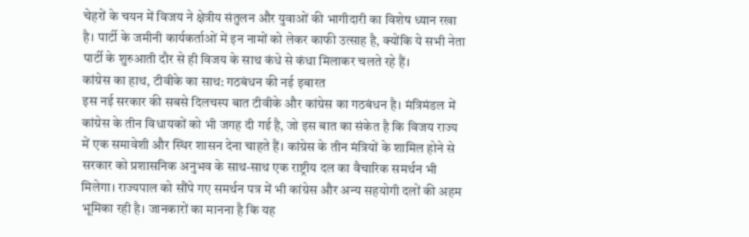चेहरों के चयन में विजय ने क्षेत्रीय संतुलन और युवाओं की भागीदारी का विशेष ध्यान रखा है। पार्टी के जमीनी कार्यकर्ताओं में इन नामों को लेकर काफी उत्साह है, क्योंकि ये सभी नेता पार्टी के शुरुआती दौर से ही विजय के साथ कंधे से कंधा मिलाकर चलते रहे हैं।
कांग्रेस का हाथ, टीवीके का साथ: गठबंधन की नई इबारत
इस नई सरकार की सबसे दिलचस्प बात टीवीके और कांग्रेस का गठबंधन है। मंत्रिमंडल में कांग्रेस के तीन विधायकों को भी जगह दी गई है, जो इस बात का संकेत है कि विजय राज्य में एक समावेशी और स्थिर शासन देना चाहते हैं। कांग्रेस के तीन मंत्रियों के शामिल होने से सरकार को प्रशासनिक अनुभव के साथ-साथ एक राष्ट्रीय दल का वैचारिक समर्थन भी मिलेगा। राज्यपाल को सौंपे गए समर्थन पत्र में भी कांग्रेस और अन्य सहयोगी दलों की अहम भूमिका रही है। जानकारों का मानना है कि यह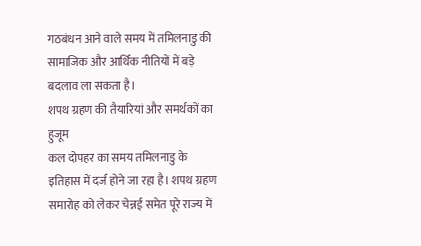गठबंधन आने वाले समय में तमिलनाडु की सामाजिक और आर्थिक नीतियों में बड़े बदलाव ला सकता है।
शपथ ग्रहण की तैयारियां और समर्थकों का हुजूम
कल दोपहर का समय तमिलनाडु के इतिहास में दर्ज होने जा रहा है। शपथ ग्रहण समारोह को लेकर चेन्नई समेत पूरे राज्य में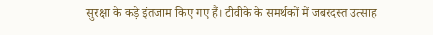सुरक्षा के कड़े इंतजाम किए गए हैं। टीवीके के समर्थकों में जबरदस्त उत्साह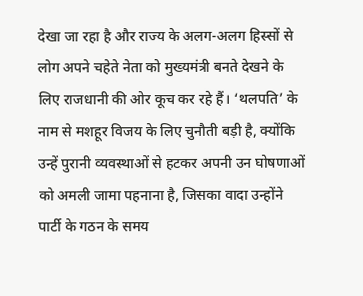देखा जा रहा है और राज्य के अलग-अलग हिस्सों से लोग अपने चहेते नेता को मुख्यमंत्री बनते देखने के लिए राजधानी की ओर कूच कर रहे हैं। ‘थलपति’ के नाम से मशहूर विजय के लिए चुनौती बड़ी है, क्योंकि उन्हें पुरानी व्यवस्थाओं से हटकर अपनी उन घोषणाओं को अमली जामा पहनाना है, जिसका वादा उन्होंने पार्टी के गठन के समय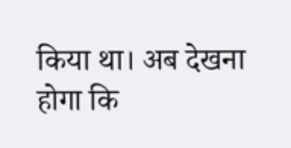किया था। अब देखना होगा कि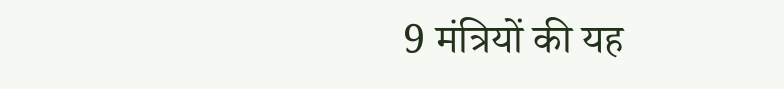9 मंत्रियों की यह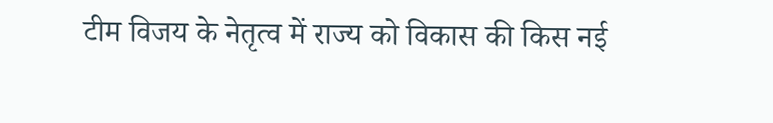टीम विजय के नेतृत्व में राज्य को विकास की किस नई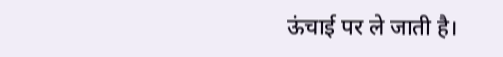ऊंचाई पर ले जाती है।